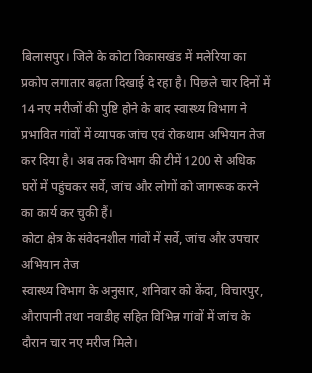बिलासपुर। जिले के कोटा विकासखंड में मलेरिया का प्रकोप लगातार बढ़ता दिखाई दे रहा है। पिछले चार दिनों में 14 नए मरीजों की पुष्टि होने के बाद स्वास्थ्य विभाग ने प्रभावित गांवों में व्यापक जांच एवं रोकथाम अभियान तेज कर दिया है। अब तक विभाग की टीमें 1200 से अधिक घरों में पहुंचकर सर्वे, जांच और लोगों को जागरूक करने का कार्य कर चुकी हैं।
कोटा क्षेत्र के संवेदनशील गांवों में सर्वे, जांच और उपचार अभियान तेज
स्वास्थ्य विभाग के अनुसार, शनिवार को केंदा, विचारपुर, औरापानी तथा नवाडीह सहित विभिन्न गांवों में जांच के दौरान चार नए मरीज मिले।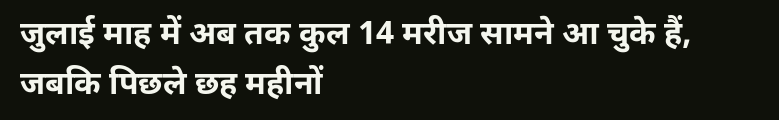जुलाई माह में अब तक कुल 14 मरीज सामने आ चुके हैं, जबकि पिछले छह महीनों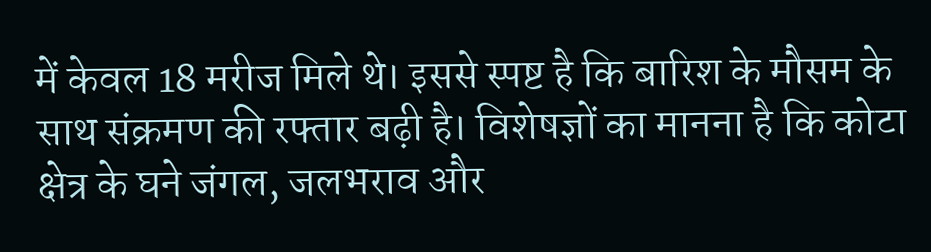में केवल 18 मरीज मिले थे। इससे स्पष्ट है कि बारिश के मौसम के साथ संक्रमण की रफ्तार बढ़ी है। विशेषज्ञों का मानना है कि कोटा क्षेत्र के घने जंगल, जलभराव और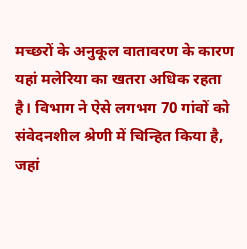मच्छरों के अनुकूल वातावरण के कारण यहां मलेरिया का खतरा अधिक रहता है। विभाग ने ऐसे लगभग 70 गांवों को संवेदनशील श्रेणी में चिन्हित किया है, जहां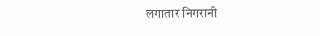लगातार निगरानी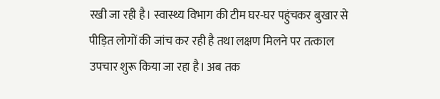रखी जा रही है। स्वास्थ्य विभाग की टीम घर-घर पहुंचकर बुखार से पीड़ित लोगों की जांच कर रही है तथा लक्षण मिलने पर तत्काल उपचार शुरू किया जा रहा है। अब तक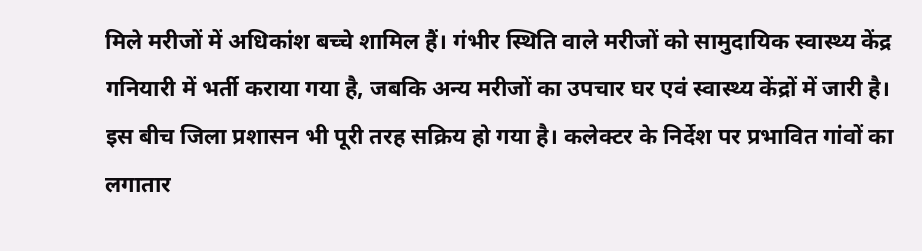मिले मरीजों में अधिकांश बच्चे शामिल हैं। गंभीर स्थिति वाले मरीजों को सामुदायिक स्वास्थ्य केंद्र गनियारी में भर्ती कराया गया है, जबकि अन्य मरीजों का उपचार घर एवं स्वास्थ्य केंद्रों में जारी है। इस बीच जिला प्रशासन भी पूरी तरह सक्रिय हो गया है। कलेक्टर के निर्देश पर प्रभावित गांवों का लगातार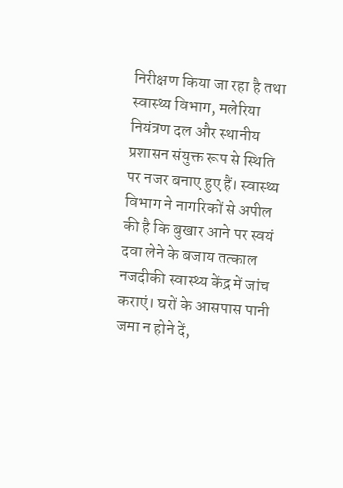निरीक्षण किया जा रहा है तथा स्वास्थ्य विभाग, मलेरिया नियंत्रण दल और स्थानीय प्रशासन संयुक्त रूप से स्थिति पर नजर बनाए हुए हैं। स्वास्थ्य विभाग ने नागरिकों से अपील की है कि बुखार आने पर स्वयं दवा लेने के बजाय तत्काल नजदीकी स्वास्थ्य केंद्र में जांच कराएं। घरों के आसपास पानी जमा न होने दें,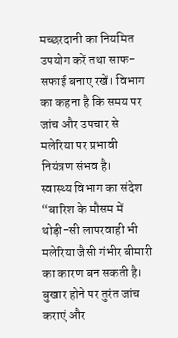मच्छरदानी का नियमित उपयोग करें तथा साफ-सफाई बनाए रखें। विभाग का कहना है कि समय पर जांच और उपचार से मलेरिया पर प्रभावी नियंत्रण संभव है।
स्वास्थ्य विभाग का संदेश
“बारिश के मौसम में थोड़ी-सी लापरवाही भी मलेरिया जैसी गंभीर बीमारी का कारण बन सकती है। बुखार होने पर तुरंत जांच कराएं और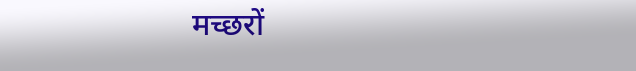मच्छरों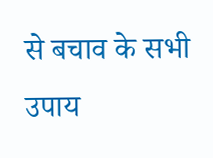से बचाव के सभी उपाय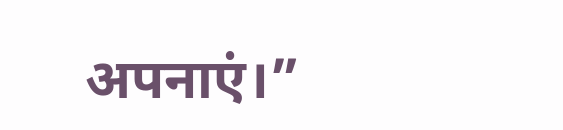अपनाएं।”